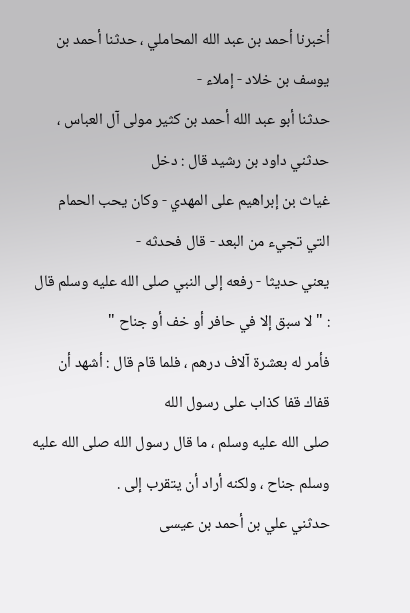أخبرنا أحمد بن عبد الله المحاملي ، حدثنا أحمد بن يوسف بن خلاد - إملاء -
حدثنا أبو عبد الله أحمد بن كثير مولى آل العباس ، حدثني داود بن رشيد قال : دخل
غياث بن إبراهيم على المهدي - وكان يحب الحمام التي تجيء من البعد - قال فحدثه -
يعني حديثا - رفعه إلى النبي صلى الله عليه وسلم قال : " لا سبق إلا في حافر أو خف أو جناح "
فأمر له بعشرة آلاف درهم ، فلما قام قال : أشهد أن قفاك قفا كذاب على رسول الله
صلى الله عليه وسلم ، ما قال رسول الله صلى الله عليه وسلم جناح ، ولكنه أراد أن يتقرب إلى .
حدثني علي بن أحمد بن عيسى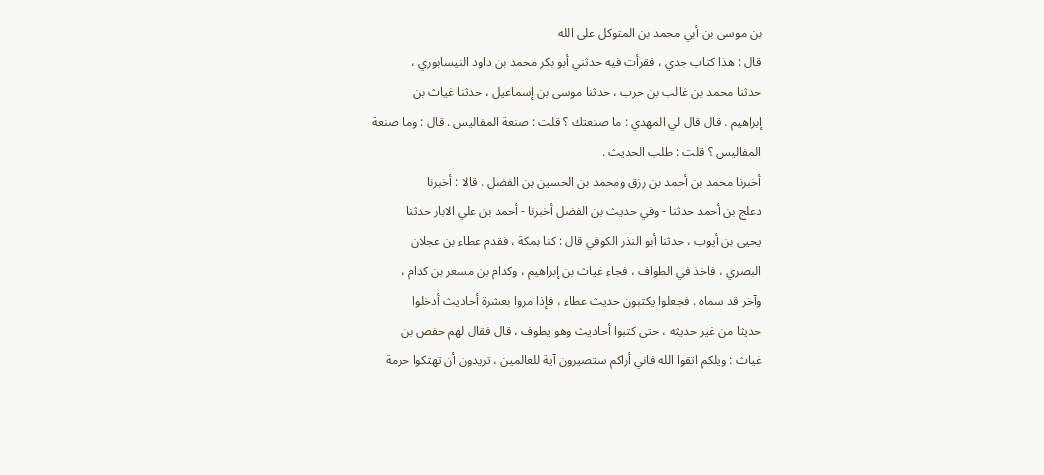بن موسى بن أبي محمد بن المتوكل على الله
قال : هذا كتاب جدي ، فقرأت فيه حدثني أبو بكر محمد بن داود النيسابوري ،
حدثنا محمد بن غالب بن حرب ، حدثنا موسى بن إسماعيل ، حدثنا غياث بن
إبراهيم . قال قال لي المهدي : ما صنعتك ؟ قلت : صنعة المفاليس . قال : وما صنعة
المفاليس ؟ قلت : طلب الحديث .
أخبرنا محمد بن أحمد بن رزق ومحمد بن الحسين بن الفضل . قالا : أخبرنا
دعلج بن أحمد حدثنا - وفي حديث بن الفضل أخبرنا - أحمد بن علي الابار حدثنا
يحيى بن أيوب ، حدثنا أبو النذر الكوفي قال : كنا بمكة ، فقدم عطاء بن عجلان
البصري ، فاخذ في الطواف ، فجاء غياث بن إبراهيم ، وكدام بن مسعر بن كدام ،
وآخر قد سماه . فجعلوا يكتبون حديث عطاء ، فإذا مروا بعشرة أحاديث أدخلوا
حديثا من غير حديثه ، حتى كتبوا أحاديث وهو يطوف ، قال فقال لهم حفص بن
غياث : ويلكم اتقوا الله فاني أراكم ستصيرون آية للعالمين ، تريدون أن تهتكوا حرمة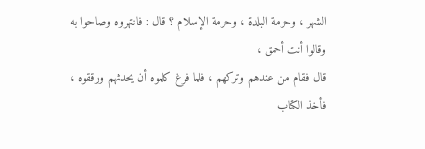الشهر ، وحرمة البلدة ، وحرمة الإسلام ؟ قال : فانتهروه وصاحوا به وقالوا أنت أحمق ،
قال فقام من عندهم وتركهم ، فلما فرغ كلموه أن يحدثهم ورققوه ، فأخذ الكتاب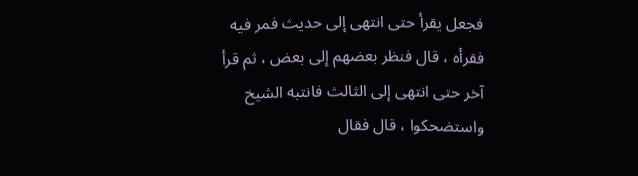فجعل يقرأ حتى انتهى إلى حديث فمر فيه فقرأه ، قال فنظر بعضهم إلى بعض ، ثم قرأ
آخر حتى انتهى إلى الثالث فانتبه الشيخ واستضحكوا ، قال فقال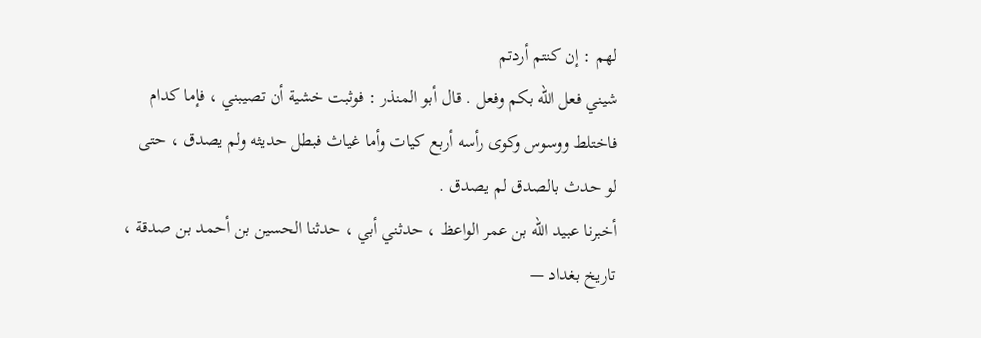لهم : إن كنتم أردتم
شيني فعل الله بكم وفعل . قال أبو المنذر : فوثبت خشية أن تصيبني ، فإما كدام
فاختلط ووسوس وكوى رأسه أربع كيات وأما غياث فبطل حديثه ولم يصدق ، حتى
لو حدث بالصدق لم يصدق .
أخبرنا عبيد الله بن عمر الواعظ ، حدثني أبي ، حدثنا الحسين بن أحمد بن صدقة ،
تاريخ بغداد —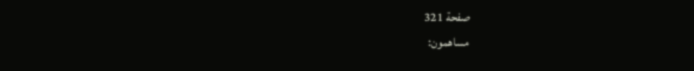صفحة 321
مساهمون: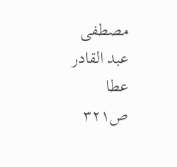مصطفى عبد القادر عطا
ص٣٢١